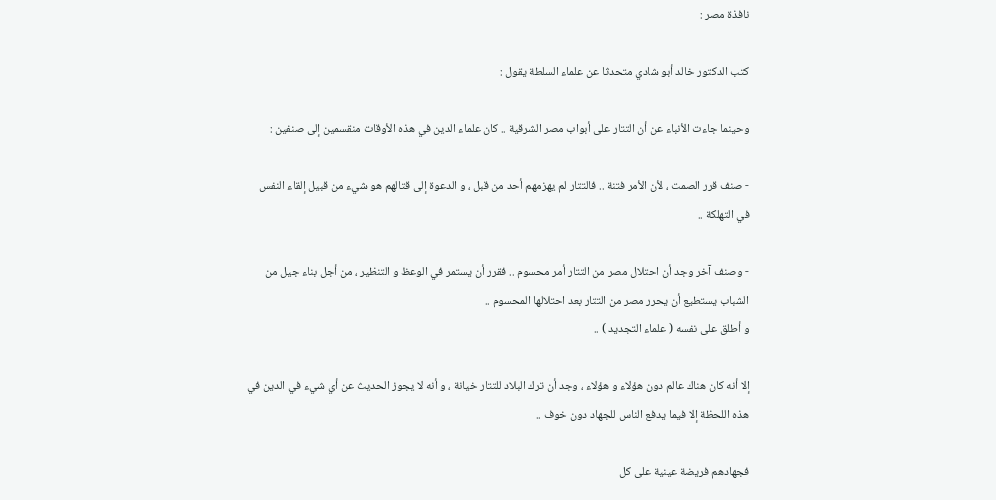نافذة مصر :

كتب الدكتور خالد أبو شادي متحدثا عن علماء السلطة يقول :

وحينما جاءت الأنباء عن أن التتار على أبواب مصر الشرقية .. كان علماء الدين في هذه الأوقات منقسمين إلى صنفين :

- صنف قرر الصمت ، لأن الأمر فتنة .. فالتتار لم يهزمهم أحد من قبل ، و الدعوة إلى قتالهم هو شيء من قبيل إلقاء النفس في التهلكة ..

- وصنف آخر وجد أن احتلال مصر من التتار أمر محسوم .. فقرر أن يستمر في الوعظ و التنظير ، من أجل بناء جيل من الشباب يستطيع أن يحرر مصر من التتار بعد احتلالها المحسوم ..
و أطلق على نفسه ( علماء التجديد ) ..

إلا أنه كان هناك عالم دون هؤلاء و هؤلاء ، وجد أن ترك البلاد للتتار خيانة ، و أنه لا يجوز الحديث عن أي شيء في الدين في هذه اللحظة إلا فيما يدفع الناس للجهاد دون خوف ..

فجهادهم فريضة عينية على كل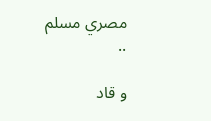مصري مسلم ..

و قاد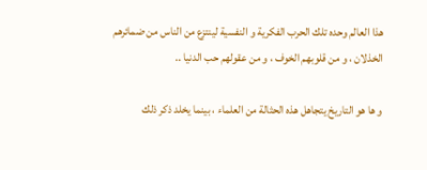هذا العالم وحده تلك الحرب الفكرية و النفسية لينتزع من الناس من ضمائرهم الخذلان ، و من قلوبهم الخوف ، و من عقولهم حب الدنيا ..

و ها هو التاريخ يتجاهل هذه الحثالة من العلماء ، بينما يخلد ذكر ذلك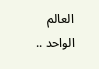العالم الواحد ..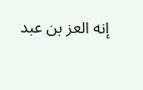إنه العز بن عبد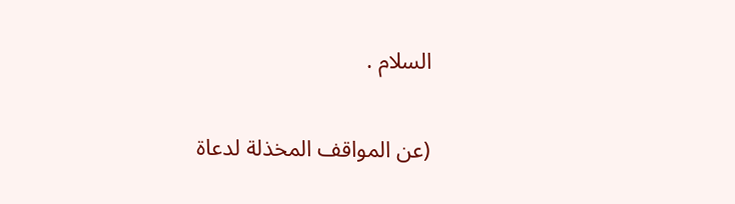السلام .

(عن المواقف المخذلة لدعاة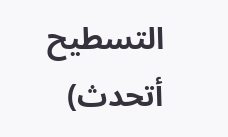التسطيح أتحدث)